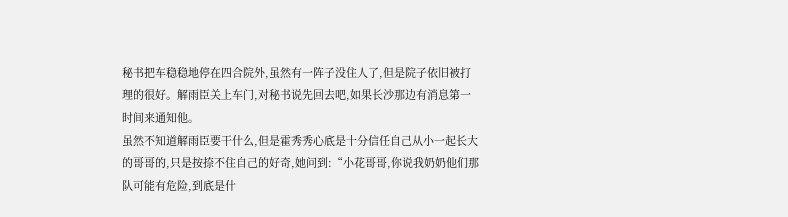秘书把车稳稳地停在四合院外,虽然有一阵子没住人了,但是院子依旧被打理的很好。解雨臣关上车门,对秘书说先回去吧,如果长沙那边有消息第一时间来通知他。
虽然不知道解雨臣要干什么,但是霍秀秀心底是十分信任自己从小一起长大的哥哥的,只是按捺不住自己的好奇,她问到:“小花哥哥,你说我奶奶他们那队可能有危险,到底是什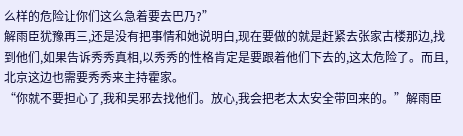么样的危险让你们这么急着要去巴乃?”
解雨臣犹豫再三,还是没有把事情和她说明白,现在要做的就是赶紧去张家古楼那边,找到他们,如果告诉秀秀真相,以秀秀的性格肯定是要跟着他们下去的,这太危险了。而且,北京这边也需要秀秀来主持霍家。
“你就不要担心了,我和吴邪去找他们。放心,我会把老太太安全带回来的。”解雨臣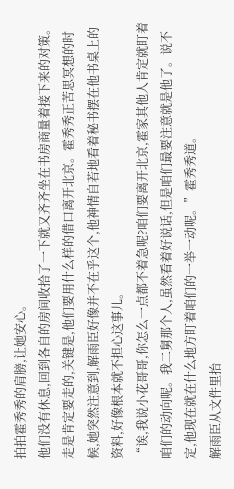拍拍霍秀秀的肩膀,让她安心。
他们没有休息,回到各自的房间收拾了一下就又齐齐坐在书房商量着接下来的对策。走是肯定要走的,关键是,他们要用什么样的借口离开北京。霍秀秀正苦思冥想的时候,她突然注意到,解雨臣好像并不在乎这个,他神情自若地看着秘书摆在他书桌上的资料,好像根本就不担心这事儿。
“诶,我说小花哥哥,你怎么一点都不着急呢?咱们要离开北京,霍家其他人肯定就盯着咱们的动向呢。我二舅那个人,虽然看着好说话,但是咱们最要注意就是他了。说不定,他现在就在什么地方盯着咱们的一举一动呢。”霍秀秀道。
解雨臣从文件里抬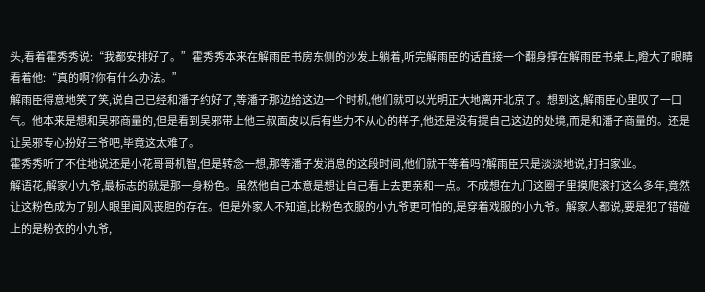头,看着霍秀秀说:“我都安排好了。”霍秀秀本来在解雨臣书房东侧的沙发上躺着,听完解雨臣的话直接一个翻身撑在解雨臣书桌上,瞪大了眼睛看着他:“真的啊?你有什么办法。”
解雨臣得意地笑了笑,说自己已经和潘子约好了,等潘子那边给这边一个时机,他们就可以光明正大地离开北京了。想到这,解雨臣心里叹了一口气。他本来是想和吴邪商量的,但是看到吴邪带上他三叔面皮以后有些力不从心的样子,他还是没有提自己这边的处境,而是和潘子商量的。还是让吴邪专心扮好三爷吧,毕竟这太难了。
霍秀秀听了不住地说还是小花哥哥机智,但是转念一想,那等潘子发消息的这段时间,他们就干等着吗?解雨臣只是淡淡地说,打扫家业。
解语花,解家小九爷,最标志的就是那一身粉色。虽然他自己本意是想让自己看上去更亲和一点。不成想在九门这圈子里摸爬滚打这么多年,竟然让这粉色成为了别人眼里闻风丧胆的存在。但是外家人不知道,比粉色衣服的小九爷更可怕的,是穿着戏服的小九爷。解家人都说,要是犯了错碰上的是粉衣的小九爷,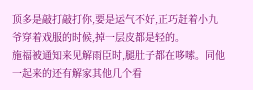顶多是敲打敲打你,要是运气不好,正巧赶着小九爷穿着戏服的时候,掉一层皮都是轻的。
施福被通知来见解雨臣时,腿肚子都在哆嗦。同他一起来的还有解家其他几个看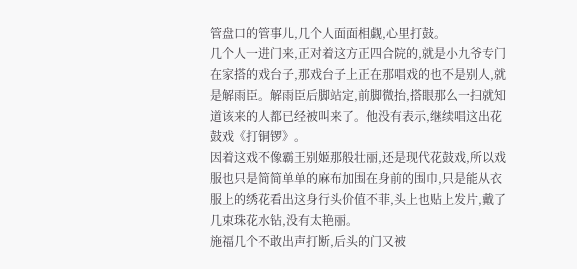管盘口的管事儿,几个人面面相觑,心里打鼓。
几个人一进门来,正对着这方正四合院的,就是小九爷专门在家搭的戏台子,那戏台子上正在那唱戏的也不是别人,就是解雨臣。解雨臣后脚站定,前脚微抬,搭眼那么一扫就知道该来的人都已经被叫来了。他没有表示,继续唱这出花鼓戏《打铜锣》。
因着这戏不像霸王别姬那般壮丽,还是现代花鼓戏,所以戏服也只是简简单单的麻布加围在身前的围巾,只是能从衣服上的绣花看出这身行头价值不菲,头上也贴上发片,戴了几束珠花水钻,没有太艳丽。
施福几个不敢出声打断,后头的门又被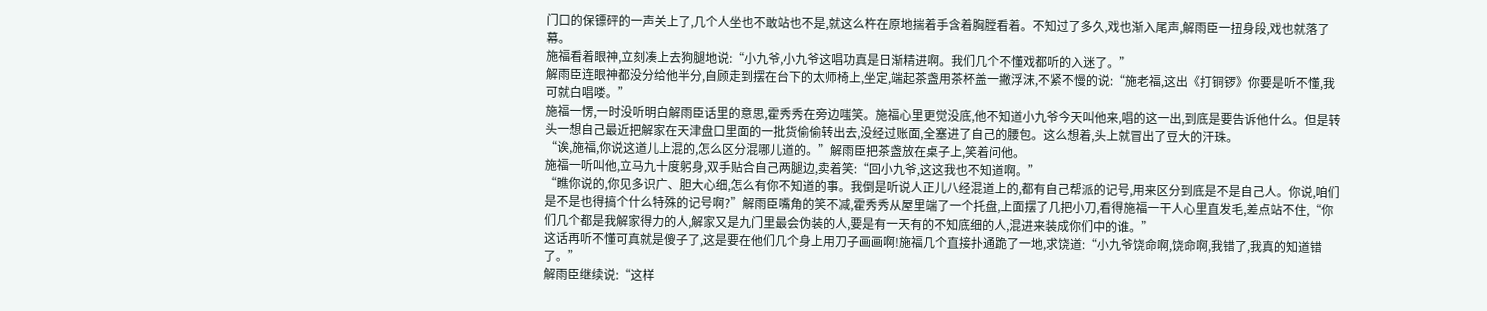门口的保镖砰的一声关上了,几个人坐也不敢站也不是,就这么杵在原地揣着手含着胸膛看着。不知过了多久,戏也渐入尾声,解雨臣一扭身段,戏也就落了幕。
施福看着眼神,立刻凑上去狗腿地说:“小九爷,小九爷这唱功真是日渐精进啊。我们几个不懂戏都听的入迷了。”
解雨臣连眼神都没分给他半分,自顾走到摆在台下的太师椅上,坐定,端起茶盏用茶杯盖一撇浮沫,不紧不慢的说:“施老福,这出《打铜锣》你要是听不懂,我可就白唱喽。”
施福一愣,一时没听明白解雨臣话里的意思,霍秀秀在旁边嗤笑。施福心里更觉没底,他不知道小九爷今天叫他来,唱的这一出,到底是要告诉他什么。但是转头一想自己最近把解家在天津盘口里面的一批货偷偷转出去,没经过账面,全塞进了自己的腰包。这么想着,头上就冒出了豆大的汗珠。
“诶,施福,你说这道儿上混的,怎么区分混哪儿道的。”解雨臣把茶盏放在桌子上,笑着问他。
施福一听叫他,立马九十度躬身,双手贴合自己两腿边,卖着笑:“回小九爷,这这我也不知道啊。”
“瞧你说的,你见多识广、胆大心细,怎么有你不知道的事。我倒是听说人正儿八经混道上的,都有自己帮派的记号,用来区分到底是不是自己人。你说,咱们是不是也得搞个什么特殊的记号啊?”解雨臣嘴角的笑不减,霍秀秀从屋里端了一个托盘,上面摆了几把小刀,看得施福一干人心里直发毛,差点站不住,“你们几个都是我解家得力的人,解家又是九门里最会伪装的人,要是有一天有的不知底细的人,混进来装成你们中的谁。”
这话再听不懂可真就是傻子了,这是要在他们几个身上用刀子画画啊!施福几个直接扑通跪了一地,求饶道:“小九爷饶命啊,饶命啊,我错了,我真的知道错了。”
解雨臣继续说:“这样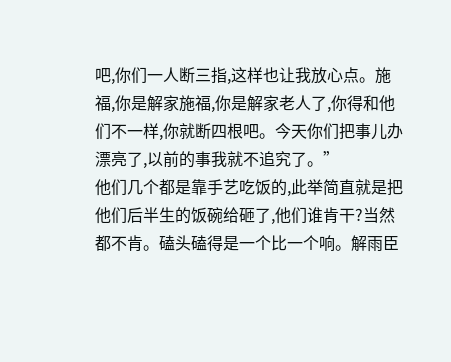吧,你们一人断三指,这样也让我放心点。施福,你是解家施福,你是解家老人了,你得和他们不一样,你就断四根吧。今天你们把事儿办漂亮了,以前的事我就不追究了。”
他们几个都是靠手艺吃饭的,此举简直就是把他们后半生的饭碗给砸了,他们谁肯干?当然都不肯。磕头磕得是一个比一个响。解雨臣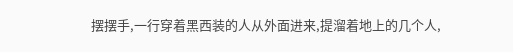摆摆手,一行穿着黑西装的人从外面进来,提溜着地上的几个人,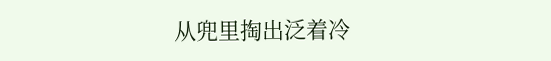从兜里掏出泛着冷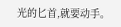光的匕首,就要动手。